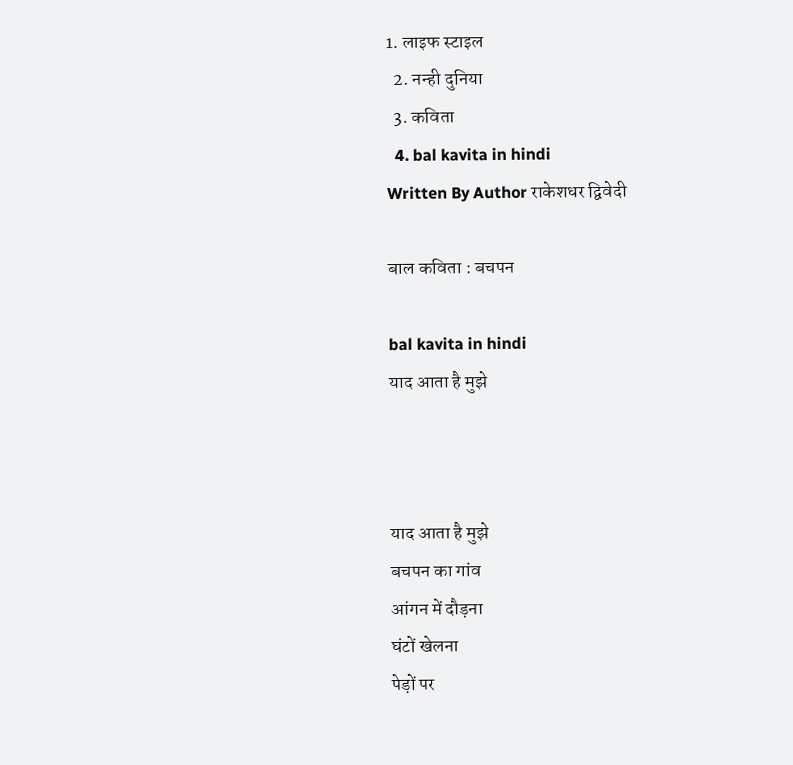1. लाइफ स्‍टाइल
  2. नन्ही दुनिया
  3. कविता
  4. bal kavita in hindi
Written By Author राकेशधर द्विवेदी

बाल कविता : बचपन

bal kavita in hindi
याद आता है मुझे



याद आता है मुझे
बचपन का गांव
आंगन में दौड़ना
घंटों खेलना
पेड़ों पर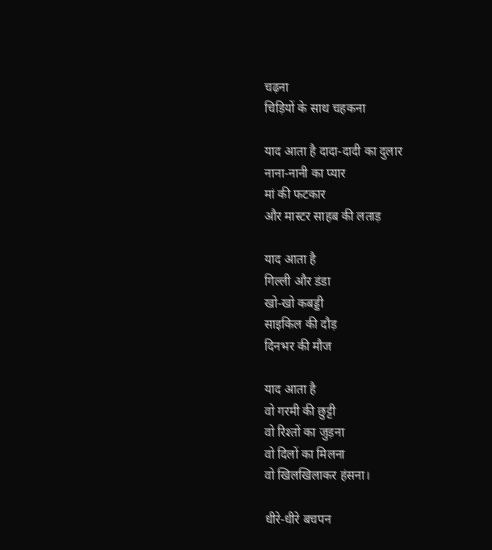चढ़ना
चिड़ियों के साथ चहकना

याद आता है दादा-दादी का दुलार
नाना-नानी का प्यार
मां की फटकार
और मास्टर साहब की लताड़

याद आता है
गिल्ली और डंडा
खो-खो कबड्डी
सा‍इकिल की दौड़
दिनभर की मौज

याद आता है
वो गरमी की छुट्टी
वो ‍रिश्तों का जुड़ना
वो‍ दिलों का मिलना
वो खिलखिलाकर हंसना।

धीरे-धीरे बचपन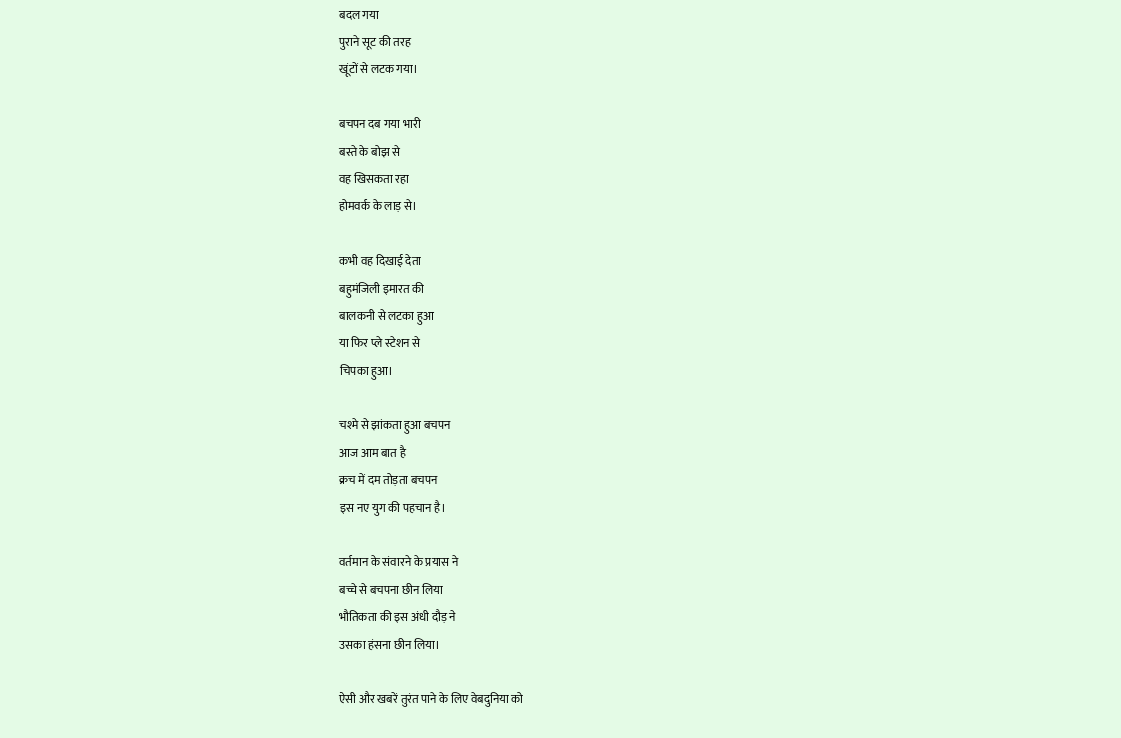बदल गया
पुराने सूट की तरह
खूंटों से लटक गया।

बचपन दब गया भारी
बस्ते के बोझ से
वह खिसकता रहा
होमवर्क के लाड़ से।

कभी वह दिखाई देता
बहुमंजिली इमारत की
बालकनी से लटका हुआ
या फिर प्ले स्टेशन से
चिपका हुआ।

चश्मे से झांकता हुआ बचपन
आज आम बात है
क्रच में दम तोड़ता बचपन
इस नए युग की पहचान है।

वर्तमान के संवारने के प्रयास ने
बच्चे से बचपना छीन लिया
भौतिकता की इस अंधी दौड़ ने
उसका हंसना छीन लिया।

ऐसी और खबरें तुरंत पाने के लिए वेबदुनिया को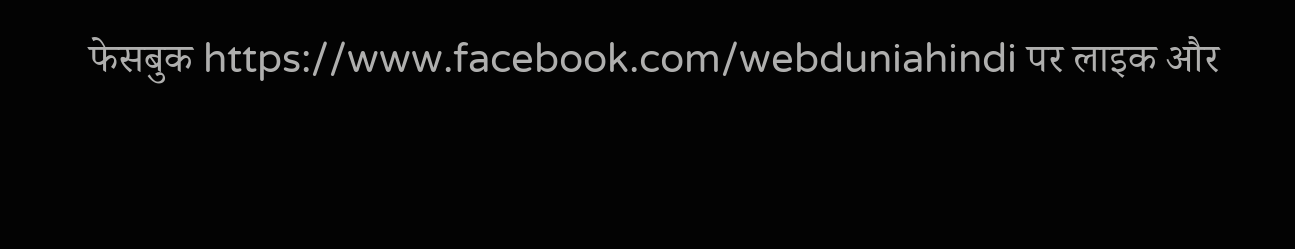फेसबुक https://www.facebook.com/webduniahindi पर लाइक और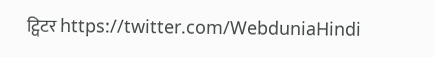ट्विटर https://twitter.com/WebduniaHindi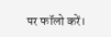पर फॉलो करें।